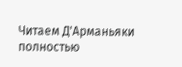Читаем Д'Арманьяки полностью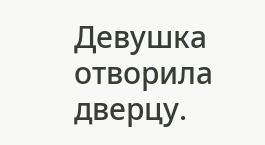Девушка отворила дверцу.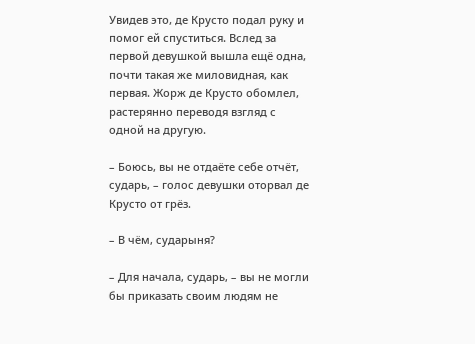Увидев это, де Крусто подал руку и помог ей спуститься. Вслед за первой девушкой вышла ещё одна, почти такая же миловидная, как первая. Жорж де Крусто обомлел, растерянно переводя взгляд с одной на другую.

– Боюсь, вы не отдаёте себе отчёт, сударь, – голос девушки оторвал де Крусто от грёз.

– В чём, сударыня?

– Для начала, сударь, – вы не могли бы приказать своим людям не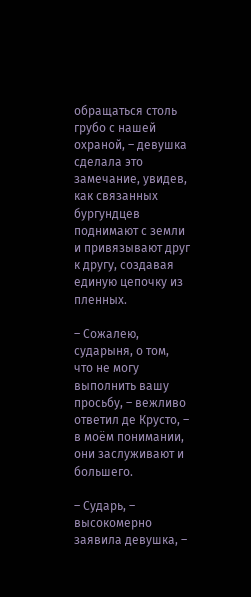обращаться столь грубо с нашей охраной, – девушка сделала это замечание, увидев, как связанных бургундцев поднимают с земли и привязывают друг к другу, создавая единую цепочку из пленных.

– Сожалею, сударыня, о том, что не могу выполнить вашу просьбу, – вежливо ответил де Крусто, – в моём понимании, они заслуживают и большего.

– Сударь, – высокомерно заявила девушка, –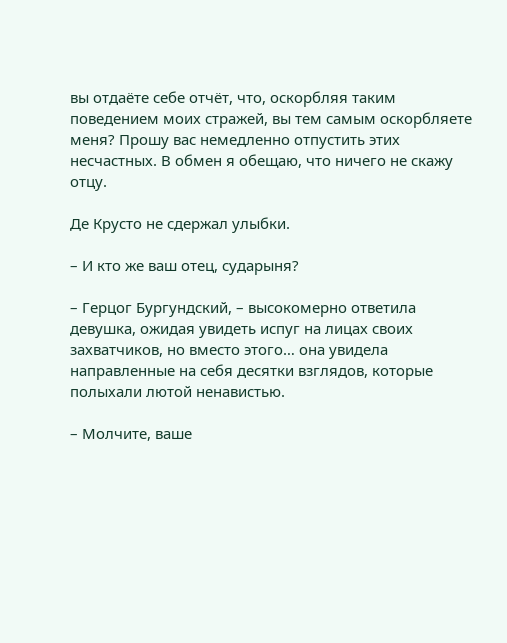вы отдаёте себе отчёт, что, оскорбляя таким поведением моих стражей, вы тем самым оскорбляете меня? Прошу вас немедленно отпустить этих несчастных. В обмен я обещаю, что ничего не скажу отцу.

Де Крусто не сдержал улыбки.

– И кто же ваш отец, сударыня?

– Герцог Бургундский, – высокомерно ответила девушка, ожидая увидеть испуг на лицах своих захватчиков, но вместо этого… она увидела направленные на себя десятки взглядов, которые полыхали лютой ненавистью.

– Молчите, ваше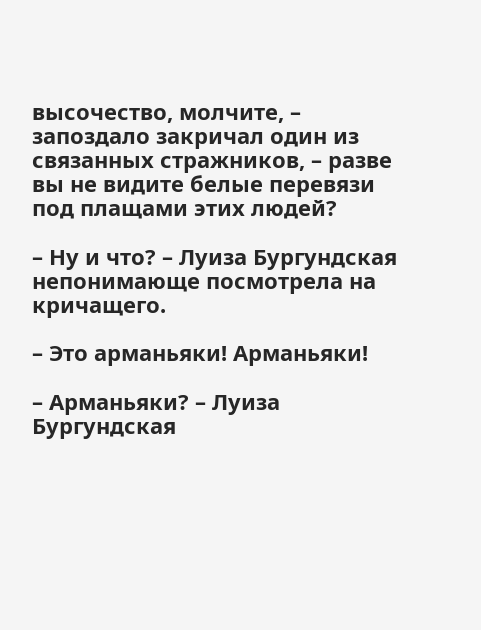высочество, молчите, – запоздало закричал один из связанных стражников, – разве вы не видите белые перевязи под плащами этих людей?

– Ну и что? – Луиза Бургундская непонимающе посмотрела на кричащего.

– Это арманьяки! Арманьяки!

– Арманьяки? – Луиза Бургундская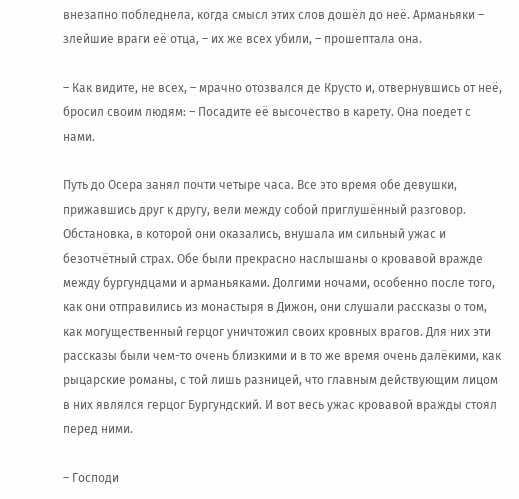внезапно побледнела, когда смысл этих слов дошёл до неё. Арманьяки – злейшие враги её отца, – их же всех убили, – прошептала она.

– Как видите, не всех, – мрачно отозвался де Крусто и, отвернувшись от неё, бросил своим людям: – Посадите её высочество в карету. Она поедет с нами.

Путь до Осера занял почти четыре часа. Все это время обе девушки, прижавшись друг к другу, вели между собой приглушённый разговор. Обстановка, в которой они оказались, внушала им сильный ужас и безотчётный страх. Обе были прекрасно наслышаны о кровавой вражде между бургундцами и арманьяками. Долгими ночами, особенно после того, как они отправились из монастыря в Дижон, они слушали рассказы о том, как могущественный герцог уничтожил своих кровных врагов. Для них эти рассказы были чем-то очень близкими и в то же время очень далёкими, как рыцарские романы, с той лишь разницей, что главным действующим лицом в них являлся герцог Бургундский. И вот весь ужас кровавой вражды стоял перед ними.

– Господи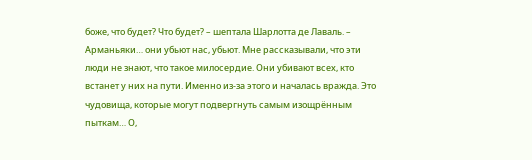боже, что будет? Что будет? – шептала Шарлотта де Лаваль. – Арманьяки… они убьют нас, убьют. Мне рассказывали, что эти люди не знают, что такое милосердие. Они убивают всех, кто встанет у них на пути. Именно из-за этого и началась вражда. Это чудовища, которые могут подвергнуть самым изощрённым пыткам… О,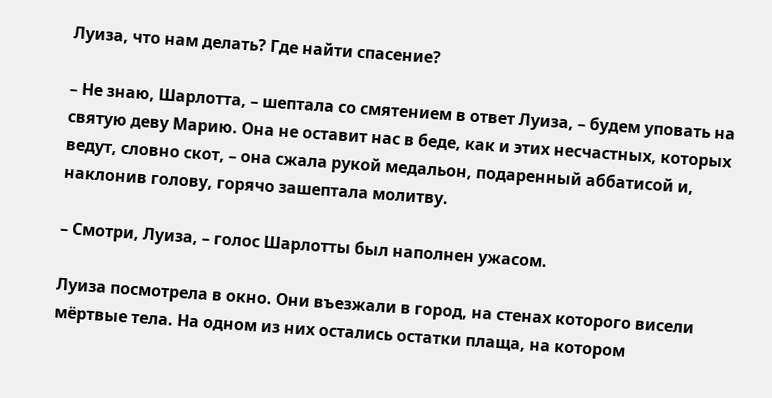Луиза, что нам делать? Где найти спасение?

– Не знаю, Шарлотта, – шептала со смятением в ответ Луиза, – будем уповать на святую деву Марию. Она не оставит нас в беде, как и этих несчастных, которых ведут, словно скот, – она сжала рукой медальон, подаренный аббатисой и, наклонив голову, горячо зашептала молитву.

– Смотри, Луиза, – голос Шарлотты был наполнен ужасом.

Луиза посмотрела в окно. Они въезжали в город, на стенах которого висели мёртвые тела. На одном из них остались остатки плаща, на котором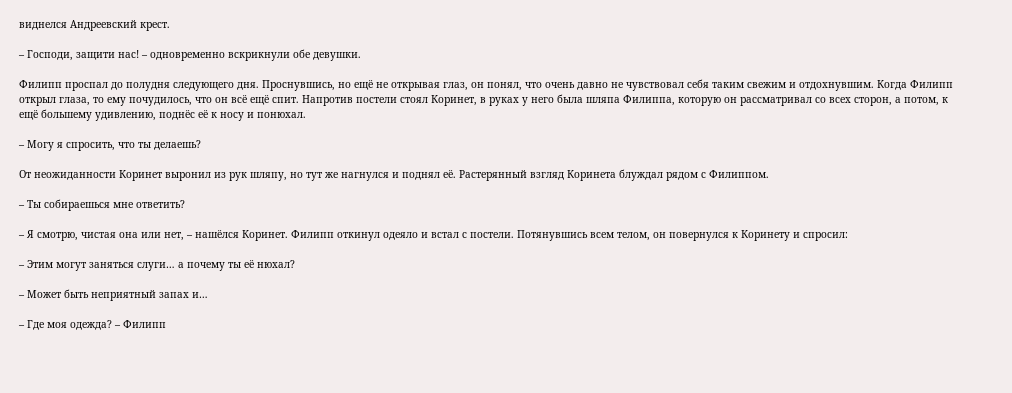виднелся Андреевский крест.

– Господи, защити нас! – одновременно вскрикнули обе девушки.

Филипп проспал до полудня следующего дня. Проснувшись, но ещё не открывая глаз, он понял, что очень давно не чувствовал себя таким свежим и отдохнувшим. Когда Филипп открыл глаза, то ему почудилось, что он всё ещё спит. Напротив постели стоял Коринет, в руках у него была шляпа Филиппа, которую он рассматривал со всех сторон, а потом, к ещё большему удивлению, поднёс её к носу и понюхал.

– Могу я спросить, что ты делаешь?

От неожиданности Коринет выронил из рук шляпу, но тут же нагнулся и поднял её. Растерянный взгляд Коринета блуждал рядом с Филиппом.

– Ты собираешься мне ответить?

– Я смотрю, чистая она или нет, – нашёлся Коринет. Филипп откинул одеяло и встал с постели. Потянувшись всем телом, он повернулся к Коринету и спросил:

– Этим могут заняться слуги… а почему ты её нюхал?

– Может быть неприятный запах и…

– Где моя одежда? – Филипп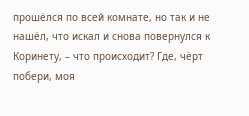прошёлся по всей комнате, но так и не нашёл, что искал и снова повернулся к Коринету, – что происходит? Где, чёрт побери, моя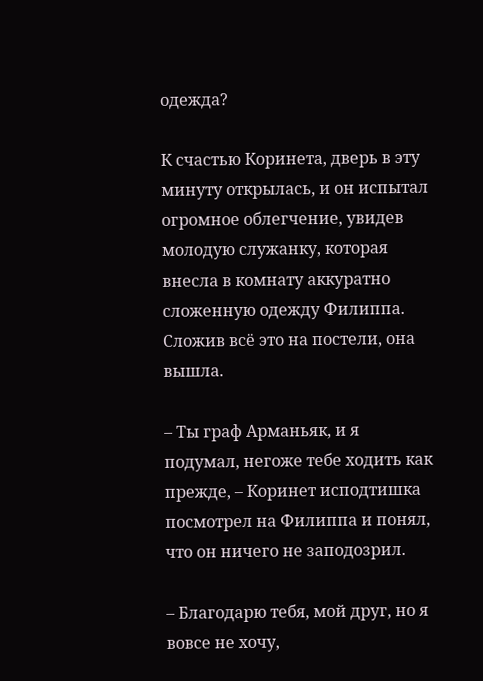одежда?

К счастью Коринета, дверь в эту минуту открылась, и он испытал огромное облегчение, увидев молодую служанку, которая внесла в комнату аккуратно сложенную одежду Филиппа. Сложив всё это на постели, она вышла.

– Ты граф Арманьяк, и я подумал, негоже тебе ходить как прежде, – Коринет исподтишка посмотрел на Филиппа и понял, что он ничего не заподозрил.

– Благодарю тебя, мой друг, но я вовсе не хочу,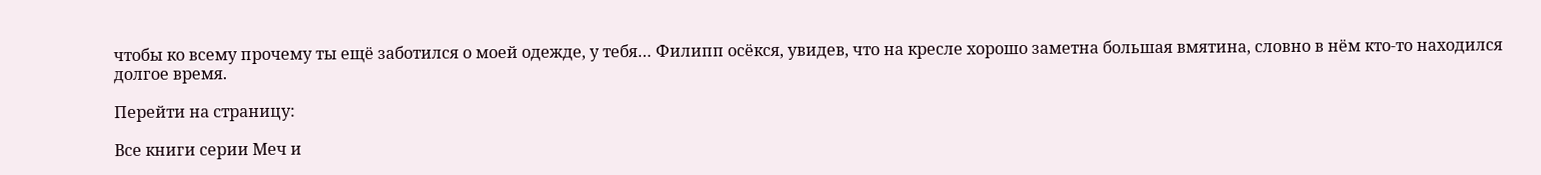чтобы ко всему прочему ты ещё заботился о моей одежде, у тебя… Филипп осёкся, увидев, что на кресле хорошо заметна большая вмятина, словно в нём кто-то находился долгое время.

Перейти на страницу:

Все книги серии Меч и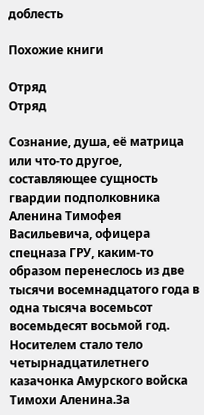доблесть

Похожие книги

Отряд
Отряд

Сознание, душа, её матрица или что-то другое, составляющее сущность гвардии подполковника Аленина Тимофея Васильевича, офицера спецназа ГРУ, каким-то образом перенеслось из две тысячи восемнадцатого года в одна тысяча восемьсот восемьдесят восьмой год. Носителем стало тело четырнадцатилетнего казачонка Амурского войска Тимохи Аленина.За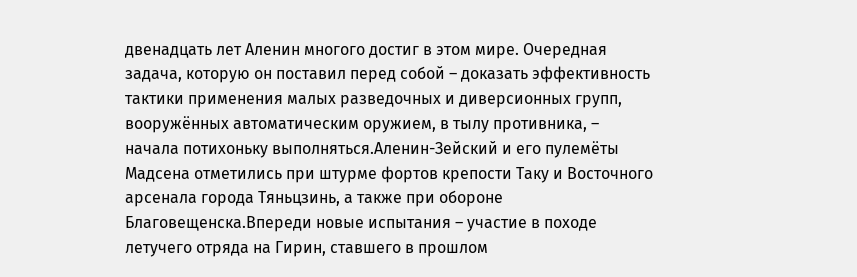двенадцать лет Аленин многого достиг в этом мире. Очередная задача, которую он поставил перед собой – доказать эффективность тактики применения малых разведочных и диверсионных групп, вооружённых автоматическим оружием, в тылу противника, – начала потихоньку выполняться.Аленин-Зейский и его пулемёты Мадсена отметились при штурме фортов крепости Таку и Восточного арсенала города Тяньцзинь, а также при обороне Благовещенска.Впереди новые испытания – участие в походе летучего отряда на Гирин, ставшего в прошлом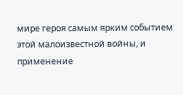мире героя самым ярким событием этой малоизвестной войны, и применение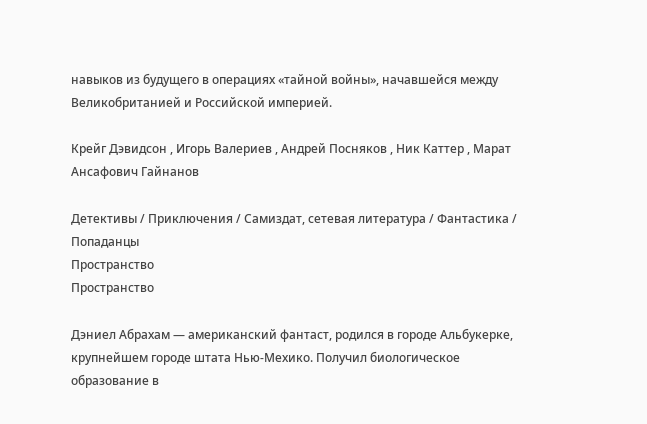навыков из будущего в операциях «тайной войны», начавшейся между Великобританией и Российской империей.

Крейг Дэвидсон , Игорь Валериев , Андрей Посняков , Ник Каттер , Марат Ансафович Гайнанов

Детективы / Приключения / Самиздат, сетевая литература / Фантастика / Попаданцы
Пространство
Пространство

Дэниел Абрахам — американский фантаст, родился в городе Альбукерке, крупнейшем городе штата Нью-Мехико. Получил биологическое образование в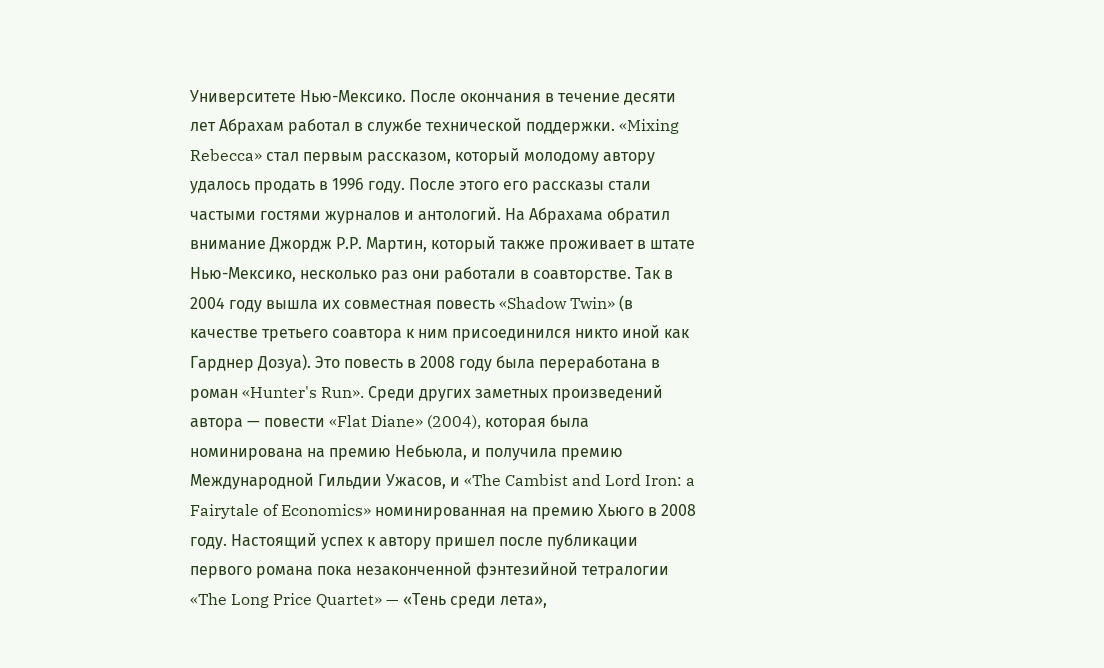Университете Нью-Мексико. После окончания в течение десяти лет Абрахам работал в службе технической поддержки. «Mixing Rebecca» стал первым рассказом, который молодому автору удалось продать в 1996 году. После этого его рассказы стали частыми гостями журналов и антологий. На Абрахама обратил внимание Джордж Р.Р. Мартин, который также проживает в штате Нью-Мексико, несколько раз они работали в соавторстве. Так в 2004 году вышла их совместная повесть «Shadow Twin» (в качестве третьего соавтора к ним присоединился никто иной как Гарднер Дозуа). Это повесть в 2008 году была переработана в роман «Hunter's Run». Среди других заметных произведений автора — повести «Flat Diane» (2004), которая была номинирована на премию Небьюла, и получила премию Международной Гильдии Ужасов, и «The Cambist and Lord Iron: a Fairytale of Economics» номинированная на премию Хьюго в 2008 году. Настоящий успех к автору пришел после публикации первого романа пока незаконченной фэнтезийной тетралогии «The Long Price Quartet» — «Тень среди лета»,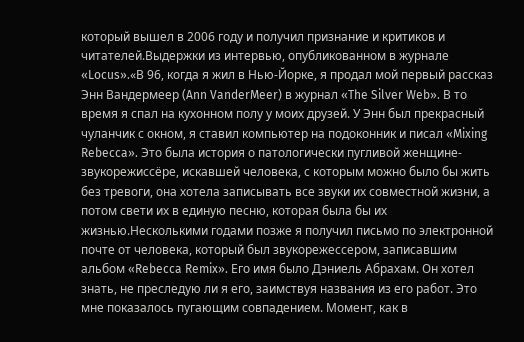который вышел в 2006 году и получил признание и критиков и читателей.Выдержки из интервью, опубликованном в журнале «Locus».«В 96, когда я жил в Нью-Йорке, я продал мой первый рассказ Энн Вандермеер (Ann VanderMeer) в журнал «The Silver Web». В то время я спал на кухонном полу у моих друзей. У Энн был прекрасный чуланчик с окном, я ставил компьютер на подоконник и писал «Mixing Rebecca». Это была история о патологически пугливой женщине-звукорежиссёре, искавшей человека, с которым можно было бы жить без тревоги, она хотела записывать все звуки их совместной жизни, а потом свети их в единую песню, которая была бы их жизнью.Несколькими годами позже я получил письмо по электронной почте от человека, который был звукорежессером, записавшим альбом «Rebecca Remix». Его имя было Дэниель Абрахам. Он хотел знать, не преследую ли я его, заимствуя названия из его работ. Это мне показалось пугающим совпадением. Момент, как в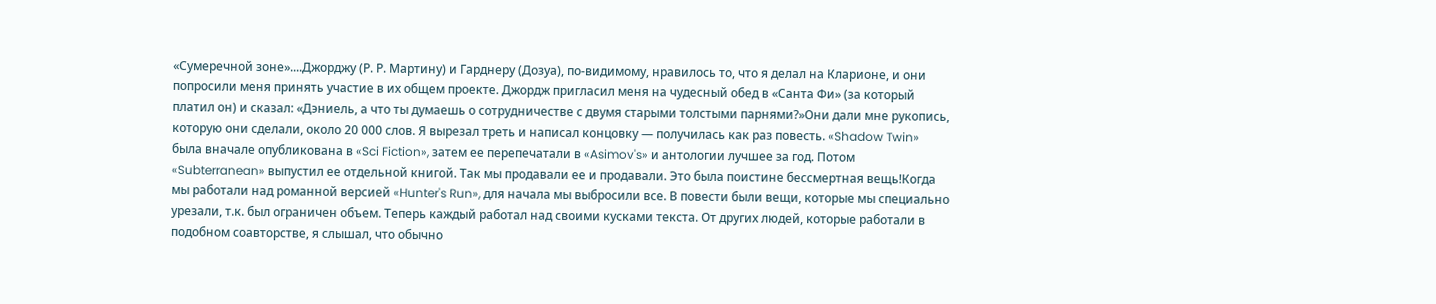«Сумеречной зоне»....Джорджу (Р. Р. Мартину) и Гарднеру (Дозуа), по-видимому, нравилось то, что я делал на Кларионе, и они попросили меня принять участие в их общем проекте. Джордж пригласил меня на чудесный обед в «Санта Фи» (за который платил он) и сказал: «Дэниель, а что ты думаешь о сотрудничестве с двумя старыми толстыми парнями?»Они дали мне рукопись, которую они сделали, около 20 000 слов. Я вырезал треть и написал концовку — получилась как раз повесть. «Shadow Twin» была вначале опубликована в «Sci Fiction», затем ее перепечатали в «Asimov's» и антологии лучшее за год. Потом «Subterranean» выпустил ее отдельной книгой. Так мы продавали ее и продавали. Это была поистине бессмертная вещь!Когда мы работали над романной версией «Hunter's Run», для начала мы выбросили все. В повести были вещи, которые мы специально урезали, т.к. был ограничен объем. Теперь каждый работал над своими кусками текста. От других людей, которые работали в подобном соавторстве, я слышал, что обычно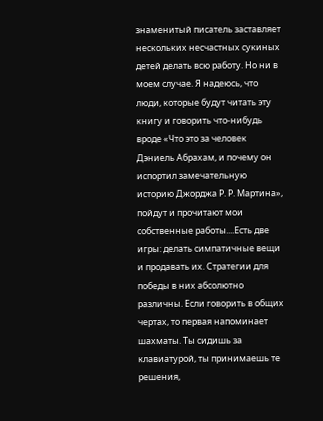знаменитый писатель заставляет нескольких несчастных сукиных детей делать всю работу. Но ни в моем случае. Я надеюсь, что люди, которые будут читать эту книгу и говорить что-нибудь вроде «Что это за человек Дэниель Абрахам, и почему он испортил замечательную историю Джорджа Р. Р. Мартина», пойдут и прочитают мои собственные работы....Есть две игры: делать симпатичные вещи и продавать их. Стратегии для победы в них абсолютно различны. Если говорить в общих чертах, то первая напоминает шахматы. Ты сидишь за клавиатурой, ты принимаешь те решения,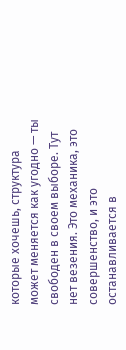которые хочешь, структура может меняется как угодно — ты свободен в своем выборе. Тут нет везения. Это механика, это совершенство, и это останавливается в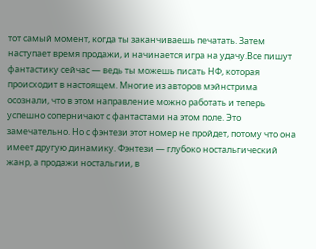тот самый момент, когда ты заканчиваешь печатать. Затем наступает время продажи, и начинается игра на удачу.Все пишут фантастику сейчас — ведь ты можешь писать НФ, которая происходит в настоящем. Многие из авторов мэйнстрима осознали, что в этом направление можно работать и теперь успешно соперничают с фантастами на этом поле. Это замечательно. Но с фэнтези этот номер не пройдет, потому что она имеет другую динамику. Фэнтези — глубоко ностальгический жанр, а продажи ностальгии, в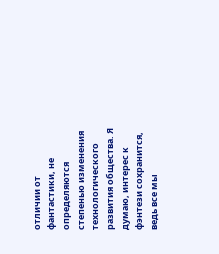отличии от фантастики, не определяются степенью изменения технологического развития общества. Я думаю, интерес к фэнтези сохранится, ведь все мы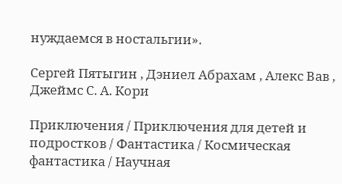нуждаемся в ностальгии».

Сергей Пятыгин , Дэниел Абрахам , Алекс Вав , Джеймс С. А. Кори

Приключения / Приключения для детей и подростков / Фантастика / Космическая фантастика / Научная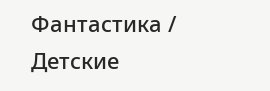Фантастика / Детские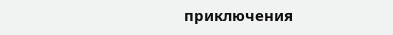приключения